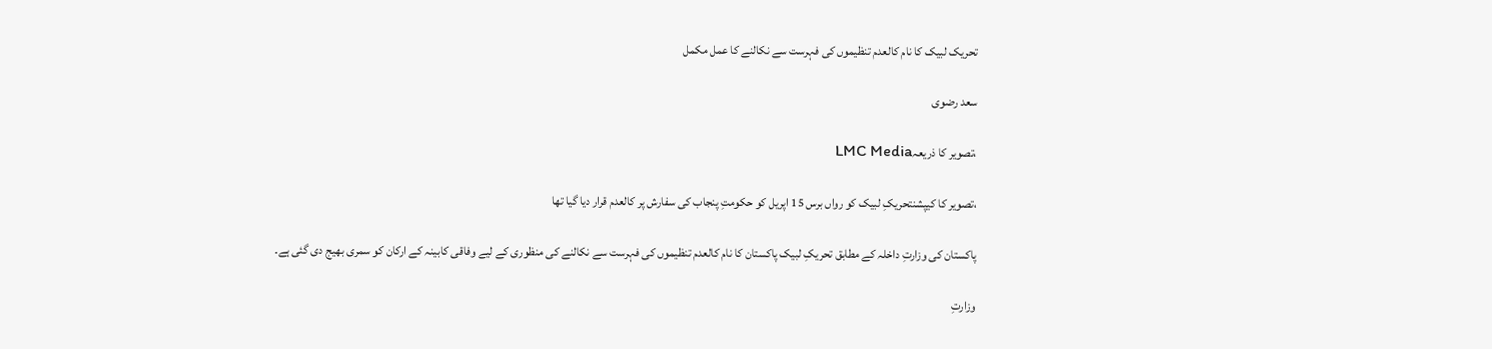تحریک لبیک کا نام کالعدم تنظیموں کی فہرست سے نکالنے کا عمل مکمل

سعد رضوی

،تصویر کا ذریعہLMC Media

،تصویر کا کیپشنتحریکِ لبیک کو رواں برس 15 اپریل کو حکومتِ پنجاب کی سفارش پر کالعدم قرار دیا گیا تھا

پاکستان کی وزارتِ داخلہ کے مطابق تحریکِ لبیک پاکستان کا نام کالعدم تنظیموں کی فہرست سے نکالنے کی منظوری کے لیے وفاقی کابینہ کے ارکان کو سمری بھیج دی گئی ہے۔

وزارتِ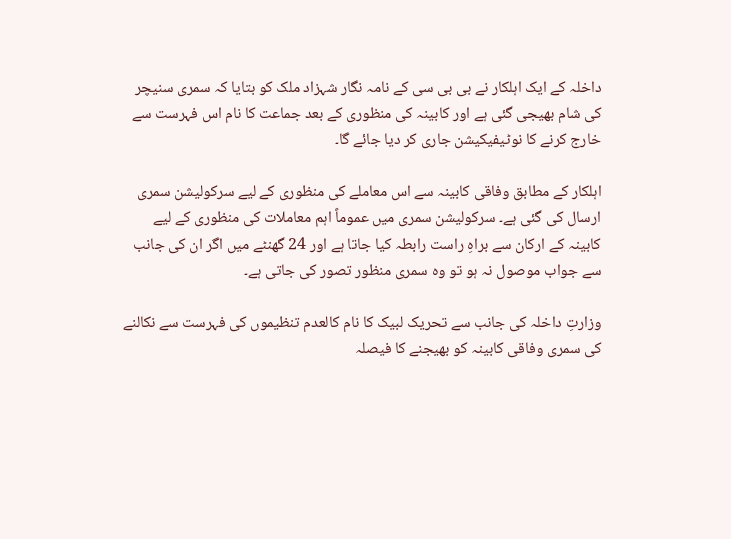داخلہ کے ایک اہلکار نے بی بی سی کے نامہ نگار شہزاد ملک کو بتایا کہ سمری سنیچر کی شام بھیجی گئی ہے اور کابینہ کی منظوری کے بعد جماعت کا نام اس فہرست سے خارج کرنے کا نوٹیفیکیشن جاری کر دیا جائے گا۔

اہلکار کے مطابق وفاقی کابینہ سے اس معاملے کی منظوری کے لیے سرکولیشن سمری ارسال کی گئی ہے۔ سرکولیشن سمری میں عموماً اہم معاملات کی منظوری کے لیے کابینہ کے ارکان سے براہِ راست رابطہ کیا جاتا ہے اور 24 گھنٹے میں اگر ان کی جانب سے جواب موصول نہ ہو تو وہ سمری منظور تصور کی جاتی ہے۔

وزارتِ داخلہ کی جانب سے تحریک لبیک کا نام کالعدم تنظیموں کی فہرست سے نکالنے کی سمری وفاقی کابینہ کو بھیجنے کا فیصلہ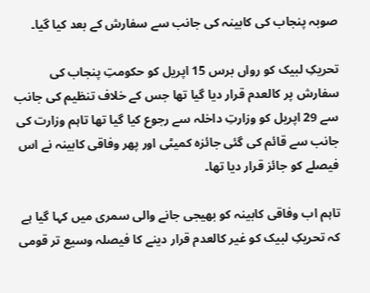صوبہ پنجاب کی کابینہ کی جانب سے سفارش کے بعد کیا گیا۔

تحریکِ لبیک کو رواں برس 15 اپریل کو حکومتِ پنجاب کی سفارش پر کالعدم قرار دیا گیا تھا جس کے خلاف تنظیم کی جانب سے 29 اپریل کو وزارتِ داخلہ سے رجوع کیا گیا تھا تاہم وزارت کی جانب سے قائم کی گئی جائزہ کمیٹی اور پھر وفاقی کابینہ نے اس فیصلے کو جائز قرار دیا تھا۔

تاہم اب وفاقی کابینہ کو بھیجی جانے والی سمری میں کہا گیا ہے کہ تحریکِ لبیک کو غیر کالعدم قرار دینے کا فیصلہ وسیع تر قومی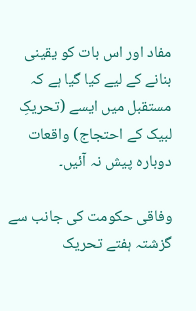مفاد اور اس بات کو یقینی بنانے کے لیے کیا گیا ہے کہ مستقبل میں ایسے (تحریکِ لبیک کے احتجاج) واقعات دوبارہ پیش نہ آئیں۔

وفاقی حکومت کی جانب سے گزشتہ ہفتے تحریک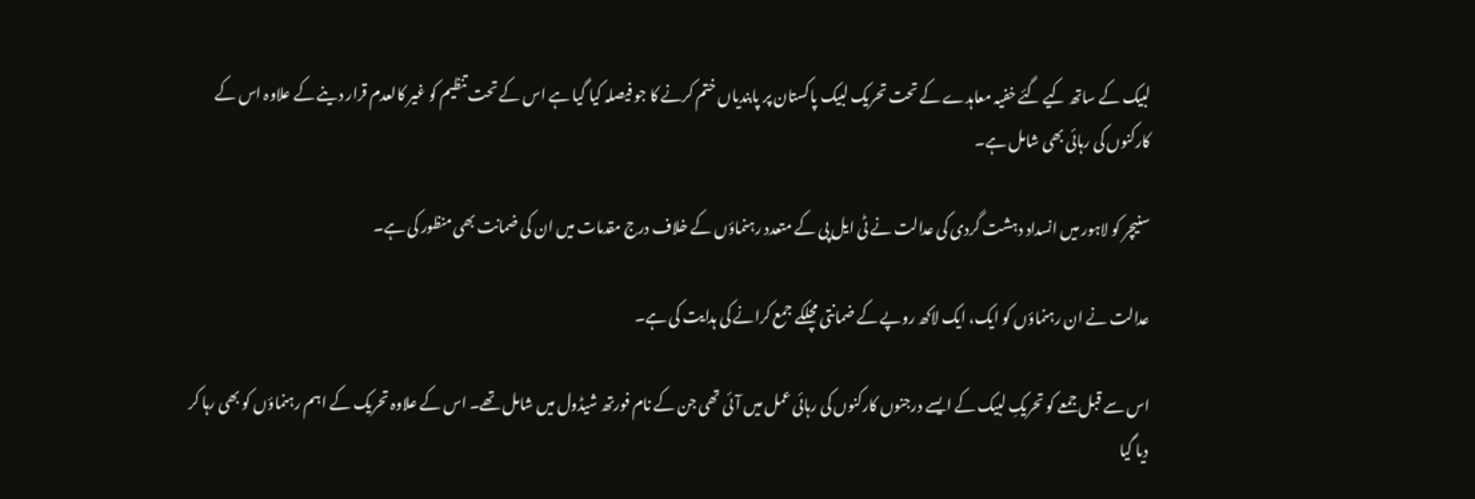لبیک کے ساتھ کیے گئے خفیہ معاہدے کے تحت تحریک لبیک پاکستان پر پابندیاں ختم کرنے کا جو فیصلہ کیا گیا ہے اس کے تحت تنظیم کو غیر کالعدم قرار دینے کے علاوہ اس کے کارکنوں کی رہائی بھی شامل ہے۔

سنیچر کو لاہور میں انسداد دہشت گردی کی عدالت نے ٹی ایل پی کے متعدد رہنماؤں کے خلاف درج مقدمات میں ان کی ضمانت بھی منظور کی ہے۔

عدالت نے ان رہنماؤں کو ایک، ایک لاکھ روپے کے ضمانتی مچلکے جمع کرانے کی ہدایت کی ہے۔

اس سے قبل جمعے کو تحریکِ لبیک کے ایسے درجنوں کارکنوں کی رہائی عمل میں آئی تھی جن کے نام فورتھ شیڈول میں شامل تھے۔ اس کے علاوہ تحریک کے اہم رہنماؤں کو بھی رہا کر دیا گیا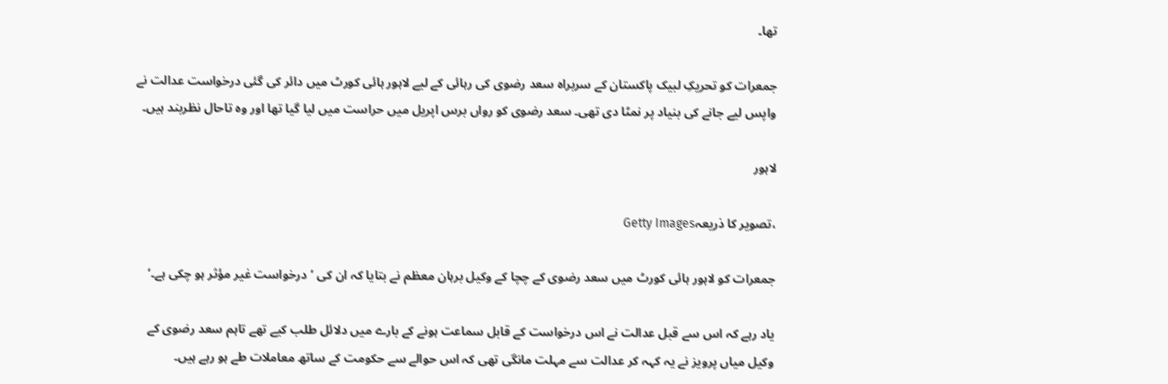تھا۔

جمعرات کو تحریکِ لبیک پاکستان کے سربراہ سعد رضوی کی رہائی کے لیے لاہور ہائی کورٹ میں دائر کی گئی درخواست عدالت نے واپس لیے جانے کی بنیاد پر نمٹا دی تھی۔ سعد رضوی کو رواں برس اپریل میں حراست میں لیا گیا تھا اور وہ تاحال نظربند ہیں۔

لاہور

،تصویر کا ذریعہGetty Images

جمعرات کو لاہور ہائی کورٹ میں سعد رضوی کے چچا کے وکیل برہان معظم نے بتایا کہ ان کی ’درخواست غیر مؤثر ہو چکی ہے۔‘

یاد رہے کہ اس سے قبل عدالت نے اس درخواست کے قابل سماعت ہونے کے بارے میں دلائل طلب کیے تھے تاہم سعد رضوی کے وکیل میاں پرویز نے یہ کہہ کر عدالت سے مہلت مانگی تھی کہ اس حوالے سے حکومت کے ساتھ معاملات طے ہو رہے ہیں۔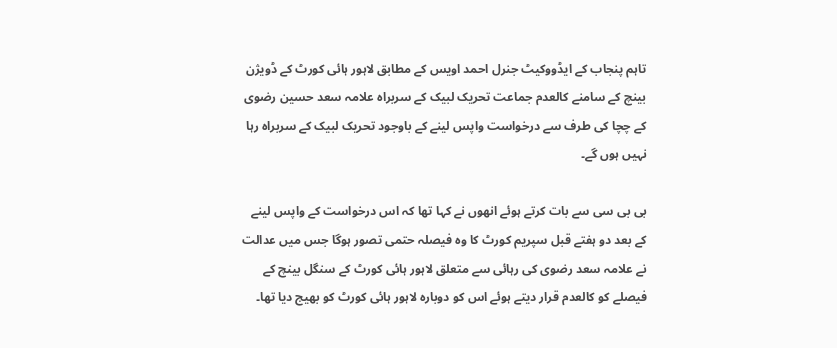تاہم پنجاب کے ایڈووکیٹ جنرل احمد اویس کے مطابق لاہور ہائی کورٹ کے ڈویژن بینچ کے سامنے کالعدم جماعت تحریک لبیک کے سربراہ علامہ سعد حسین رضوی کے چچا کی طرف سے درخواست واپس لینے کے باوجود تحریک لبیک کے سربراہ رہا نہیں ہوں گے۔

بی بی سی سے بات کرتے ہوئے انھوں نے کہا تھا کہ اس درخواست کے واپس لینے کے بعد دو ہفتے قبل سپریم کورٹ کا وہ فیصلہ حتمی تصور ہوگا جس میں عدالت نے علامہ سعد رضوی کی رہائی سے متعلق لاہور ہائی کورٹ کے سنگل بینچ کے فیصلے کو کالعدم قرار دیتے ہوئے اس کو دوبارہ لاہور ہائی کورٹ کو بھیج دیا تھا۔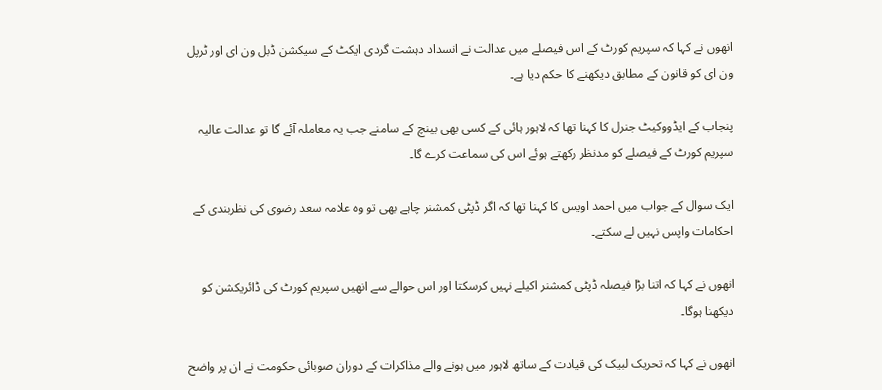انھوں نے کہا کہ سپریم کورٹ کے اس فیصلے میں عدالت نے انسداد دہشت گردی ایکٹ کے سیکشن ڈبل ون ای اور ٹرپل ون ای کو قانون کے مطابق دیکھنے کا حکم دیا ہے۔

پنجاب کے ایڈووکیٹ جنرل کا کہنا تھا کہ لاہور ہائی کے کسی بھی بینچ کے سامنے جب یہ معاملہ آئے گا تو عدالت عالیہ سپریم کورٹ کے فیصلے کو مدنظر رکھتے ہوئے اس کی سماعت کرے گا۔

ایک سوال کے جواب میں احمد اویس کا کہنا تھا کہ اگر ڈپٹی کمشنر چاہے بھی تو وہ علامہ سعد رضوی کی نظربندی کے احکامات واپس نہیں لے سکتے۔

انھوں نے کہا کہ اتنا بڑا فیصلہ ڈپٹی کمشنر اکیلے نہیں کرسکتا اور اس حوالے سے انھیں سپریم کورٹ کی ڈائریکشن کو دیکھنا ہوگا۔

انھوں نے کہا کہ تحریک لبیک کی قیادت کے ساتھ لاہور میں ہونے والے مذاکرات کے دوران صوبائی حکومت نے ان پر واضح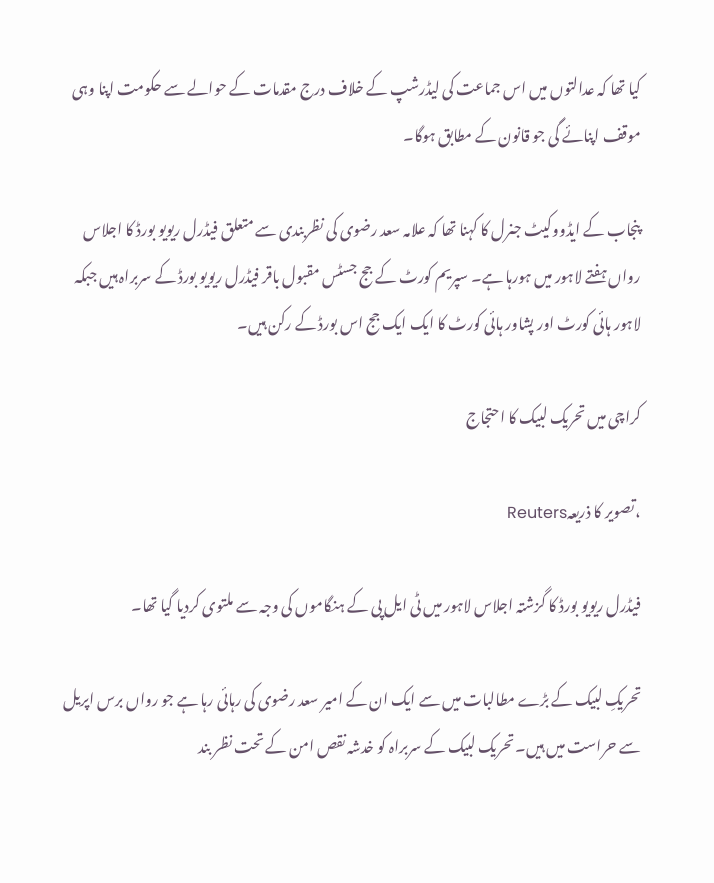کیا تھا کہ عدالتوں میں اس جماعت کی لیڈرشپ کے خلاف درج مقدمات کے حوالے سے حکومت اپنا وہی موقف اپنائے گی جو قانون کے مطابق ہوگا۔

پنجاب کے ایڈووکیٹ جنرل کا کہنا تھا کہ علامہ سعد رضوی کی نظربندی سے متعلق فیڈرل ریویو بورڈ کا اجلاس رواں ہفتے لاہور میں ہورہا ہے۔ سپریم کورٹ کے جج جسٹس مقبول باقر فیڈرل ریویو بورڈ کے سربراہ ہیں جبکہ لاہور ہائی کورٹ اور پشاور ہائی کورٹ کا ایک ایک جج اس بورڈ کے رکن ہیں۔

کراچی میں تحریک لبیک کا احتجاج

،تصویر کا ذریعہReuters

فیڈرل ریویو بورڈ کا گزشتہ اجلاس لاہور میں ٹی ایل پی کے ہنگاموں کی وجہ سے ملتوی کردیا گیا تھا۔

تحریکِ لبیک کے بڑے مطالبات میں سے ایک ان کے امیر سعد رضوی کی رہائی رہا ہے جو رواں برس اپریل سے حراست میں ہیں۔ تحریک لبیک کے سربراہ کو خدشہ نقص امن کے تحت نظر بند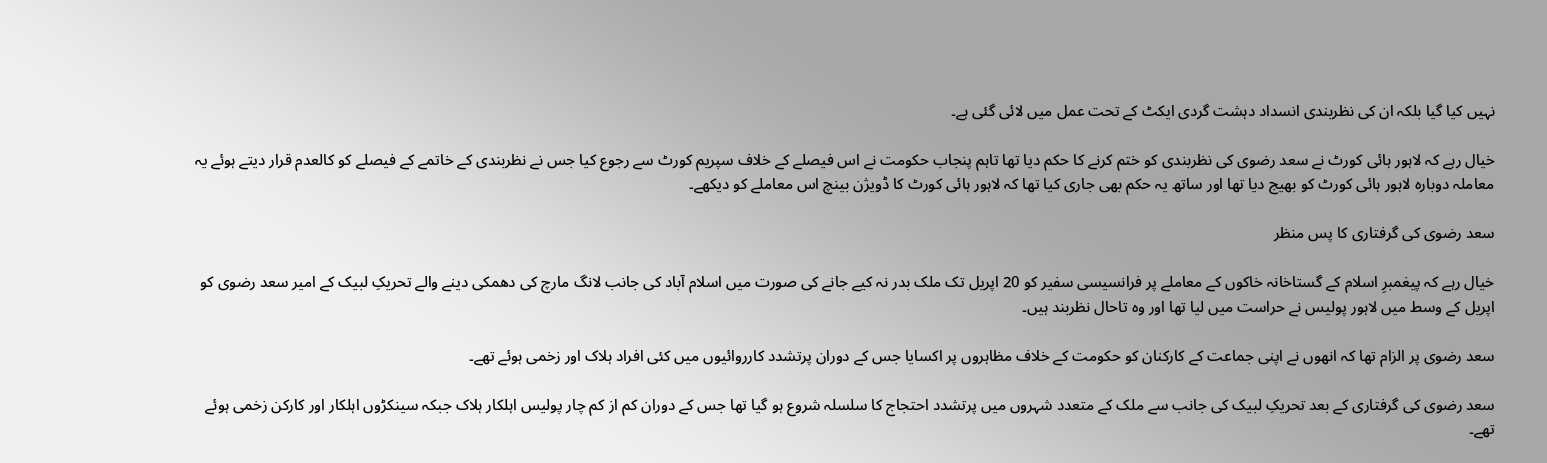نہیں کیا گیا بلکہ ان کی نظربندی انسداد دہشت گردی ایکٹ کے تحت عمل میں لائی گئی ہے۔

خیال رہے کہ لاہور ہائی کورٹ نے سعد رضوی کی نظربندی کو ختم کرنے کا حکم دیا تھا تاہم پنجاب حکومت نے اس فیصلے کے خلاف سپریم کورٹ سے رجوع کیا جس نے نظربندی کے خاتمے کے فیصلے کو کالعدم قرار دیتے ہوئے یہ معاملہ دوبارہ لاہور ہائی کورٹ کو بھیج دیا تھا اور ساتھ یہ حکم بھی جاری کیا تھا کہ لاہور ہائی کورٹ کا ڈویژن بینچ اس معاملے کو دیکھے۔

سعد رضوی کی گرفتاری کا پس منظر

خیال رہے کہ پیغمبرِ اسلام کے گستاخانہ خاکوں کے معاملے پر فرانسیسی سفیر کو 20 اپریل تک ملک بدر نہ کیے جانے کی صورت میں اسلام آباد کی جانب لانگ مارچ کی دھمکی دینے والے تحریکِ لبیک کے امیر سعد رضوی کو اپریل کے وسط میں لاہور پولیس نے حراست میں لیا تھا اور وہ تاحال نظربند ہیں۔

سعد رضوی پر الزام تھا کہ انھوں نے اپنی جماعت کے کارکنان کو حکومت کے خلاف مظاہروں پر اکسایا جس کے دوران پرتشدد کارروائیوں میں کئی افراد ہلاک اور زخمی ہوئے تھے۔

سعد رضوی کی گرفتاری کے بعد تحریکِ لبیک کی جانب سے ملک کے متعدد شہروں میں پرتشدد احتجاج کا سلسلہ شروع ہو گیا تھا جس کے دوران کم از کم چار پولیس اہلکار ہلاک جبکہ سینکڑوں اہلکار اور کارکن زخمی ہوئے تھے۔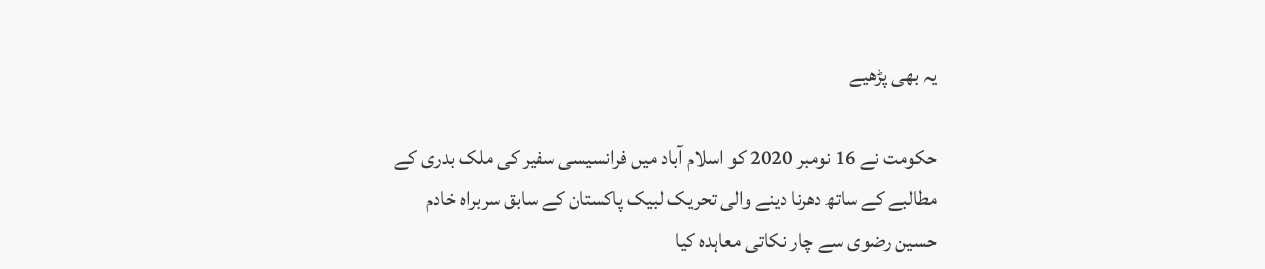یہ بھی پڑھیے

حکومت نے 16 نومبر 2020 کو اسلام آباد میں فرانسیسی سفیر کی ملک بدری کے مطالبے کے ساتھ دھرنا دینے والی تحریک لبیک پاکستان کے سابق سربراہ خادم حسین رضوی سے چار نکاتی معاہدہ کیا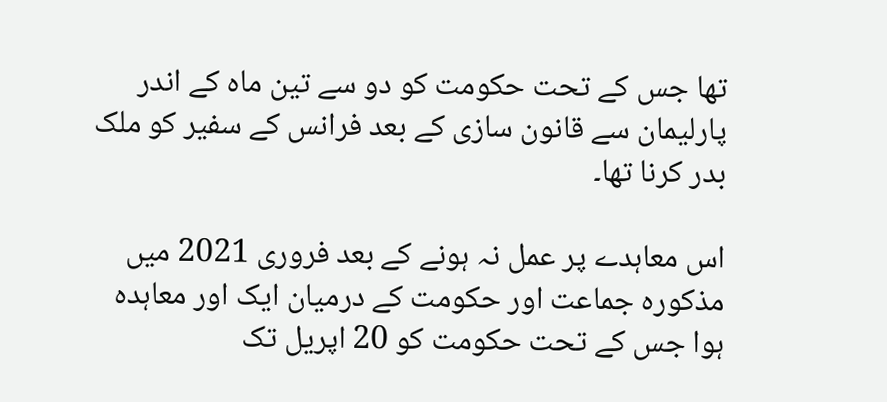تھا جس کے تحت حکومت کو دو سے تین ماہ کے اندر پارلیمان سے قانون سازی کے بعد فرانس کے سفیر کو ملک بدر کرنا تھا۔

اس معاہدے پر عمل نہ ہونے کے بعد فروری 2021 میں مذکورہ جماعت اور حکومت کے درمیان ایک اور معاہدہ ہوا جس کے تحت حکومت کو 20 اپریل تک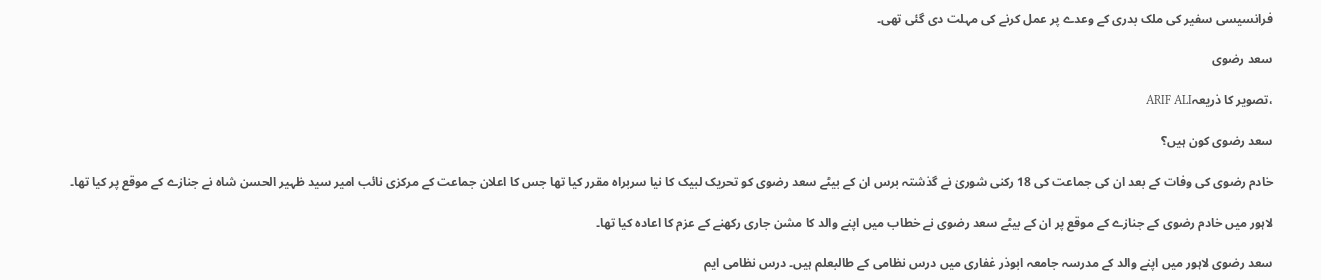فرانسیسی سفیر کی ملک بدری کے وعدے پر عمل کرنے کی مہلت دی گئی تھی۔

سعد رضوی

،تصویر کا ذریعہARIF ALI

سعد رضوی کون ہیں؟

خادم رضوی کی وفات کے بعد ان کی جماعت کی 18 رکنی شوریٰ نے گذشتہ برس ان کے بیٹے سعد رضوی کو تحریک لبیک کا نیا سربراہ مقرر کیا تھا جس کا اعلان جماعت کے مرکزی نائب امیر سید ظہیر الحسن شاہ نے جنازے کے موقع پر کیا تھا۔

لاہور میں خادم رضوی کے جنازے کے موقع پر ان کے بیٹے سعد رضوی نے خطاب میں اپنے والد کا مشن جاری رکھنے کے عزم کا اعادہ کیا تھا۔

سعد رضوی لاہور میں اپنے والد کے مدرسہ جامعہ ابوذر غفاری میں درس نظامی کے طالبعلم ہیں۔ درس نظامی ایم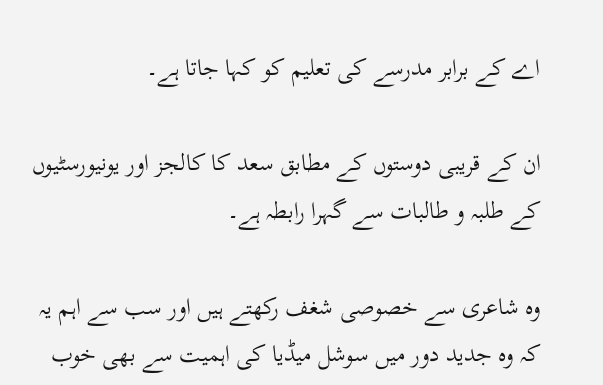اے کے برابر مدرسے کی تعلیم کو کہا جاتا ہے۔

ان کے قریبی دوستوں کے مطابق سعد کا کالجز اور یونیورسٹیوں کے طلبہ و طالبات سے گہرا رابطہ ہے۔

وہ شاعری سے خصوصی شغف رکھتے ہیں اور سب سے اہم یہ کہ وہ جدید دور میں سوشل میڈیا کی اہمیت سے بھی خوب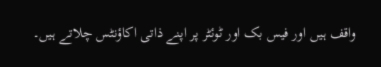واقف ہیں اور فیس بک اور ٹوئٹر پر اپنے ذاتی اکاؤنٹس چلاتے ہیں۔